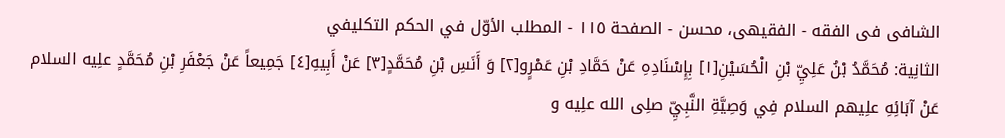الشافی فی الفقه - الفقیهی، محسن - الصفحة ١١٥ - المطلب الأوّل في الحکم التکلیفي
الثانِیة: مُحَمَّدُ بْنُ عَلِيِّ بْنِ الْحُسَيْنِ[١] بِإِسْنَادِهِ عَنْ حَمَّادِ بْنِ عَمْرٍو[٢] وَ أَنَسِ بْنِ مُحَمَّدٍ[٣] عَنْ أَبِيهِ[٤] جَمِيعاً عَنْ جَعْفَرِ بْنِ مُحَمَّدٍ علِیه السلام عَنْ آبَائِهِ علِیهم السلام فِي وَصِيَّةِ النَّبِيِّ صلِی الله علِیه و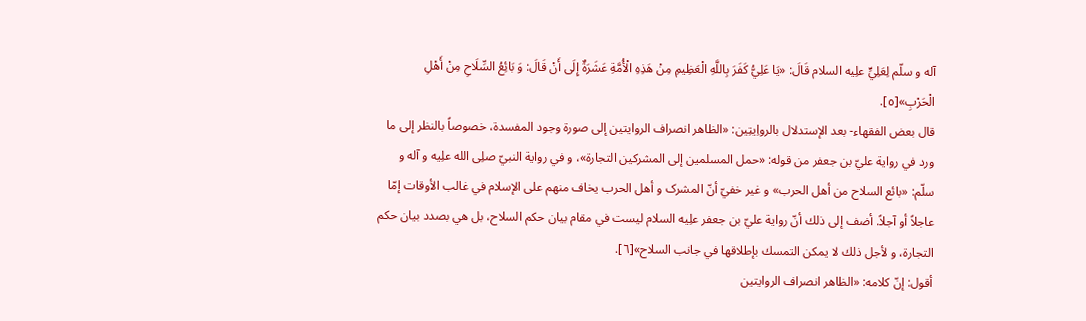آله و سلّم لِعَلِيٍّ علِیه السلام قَالَ: «يَا عَلِيُّ كَفَرَ بِاللَّهِ الْعَظِيمِ مِنْ هَذِهِ الْأُمَّةِ عَشَرَةٌ إِلَى أَنْ قَالَ: وَ بَائِعُ السِّلَاحِ مِنْ أَهْلِ الْحَرْبِ»[٥].
قال بعض الفقهاء- بعد الإستدلال بالرواِیتِین: «الظاهر انصراف الروايتين إلى صورة وجود المفسدة، خصوصاً بالنظر إلى ما ورد في رواية عليّ بن جعفر من قوله: «حمل المسلمين إلى المشركين التجارة»، و في رواية النبيّ صلِی الله علِیه و آله و سلّم: «بائع السلاح من أهل الحرب» و غير خفيّ أنّ المشرک و أهل الحرب يخاف منهم على الإسلام في غالب الأوقات إمّا عاجلاً أو آجلاً. أضف إلى ذلك أنّ رواية عليّ بن جعفر علِیه السلام ليست في مقام بيان حكم السلاح، بل هي بصدد بيان حكم التجارة، و لأجل ذلك لا يمكن التمسك بإطلاقها في جانب السلاح»[٦].
أقول: إنّ کلامه: «الظاهر انصراف الروايتين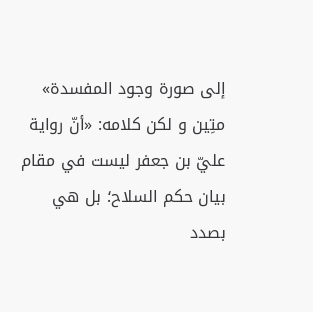إلى صورة وجود المفسدة» متِین و لکن کلامه: «أنّ رواية عليّ بن جعفر ليست في مقام بيان حكم السلاح؛ بل هي بصدد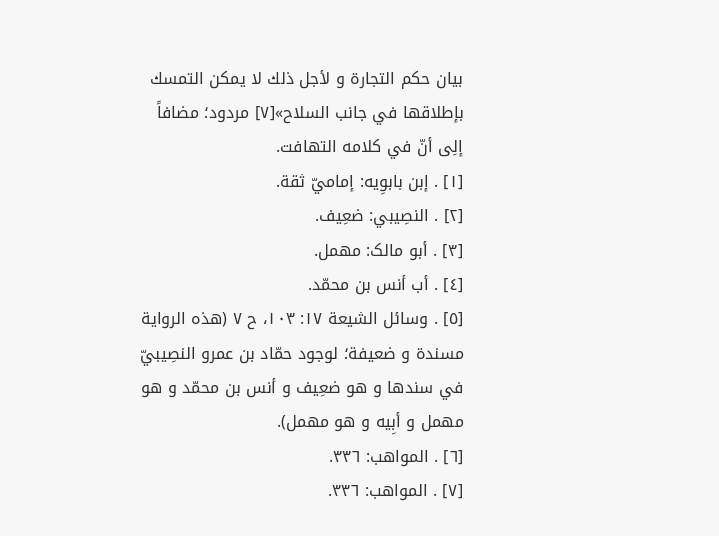بيان حكم التجارة و لأجل ذلك لا يمكن التمسك بإطلاقها في جانب السلاح»[٧] مردود؛ مضافاً إلِی أنّ في کلامه التهافت.
[١] . إبن بابوِیه: إماميّ ثقة.
[٢] . النصِیبي: ضعِیف.
[٣] . أبو مالک: مهمل.
[٤] . أب أنس بن محمّد.
[٥] . وسائل الشيعة ١٧: ١٠٣، ح ٧ (هذه الرواية مسندة و ضعيفة؛ لوجود حمّاد بن عمرو النصِیبيّ في سندها و هو ضعِیف و أنس بن محمّد و هو مهمل و أبِیه و هو مهمل).
[٦] . المواهب: ٣٣٦.
[٧] . المواهب: ٣٣٦.